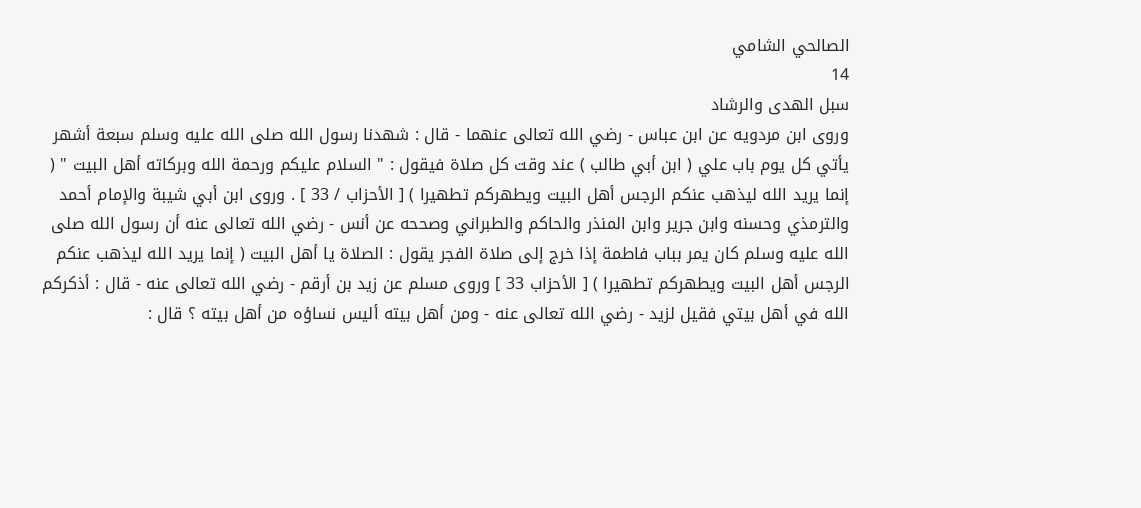الصالحي الشامي
14
سبل الهدى والرشاد
وروى ابن مردويه عن ابن عباس - رضي الله تعالى عنهما - قال : شهدنا رسول الله صلى الله عليه وسلم سبعة أشهر يأتي كل يوم باب علي ( ابن أبي طالب ) عند وقت كل صلاة فيقول : " السلام عليكم ورحمة الله وبركاته أهل البيت " ( إنما يريد الله ليذهب عنكم الرجس أهل البيت ويطهركم تطهيرا ) [ الأحزاب / 33 ] . وروى ابن أبي شيبة والإمام أحمد والترمذي وحسنه وابن جرير وابن المنذر والحاكم والطبراني وصححه عن أنس - رضي الله تعالى عنه أن رسول الله صلى الله عليه وسلم كان يمر بباب فاطمة إذا خرج إلى صلاة الفجر يقول : الصلاة يا أهل البيت ( إنما يريد الله ليذهب عنكم الرجس أهل البيت ويطهركم تطهيرا ) [ الأحزاب 33 ] وروى مسلم عن زيد بن أرقم - رضي الله تعالى عنه - قال : أذكركم الله في أهل بيتي فقيل لزيد - رضي الله تعالى عنه - ومن أهل بيته أليس نساؤه من أهل بيته ؟ قال :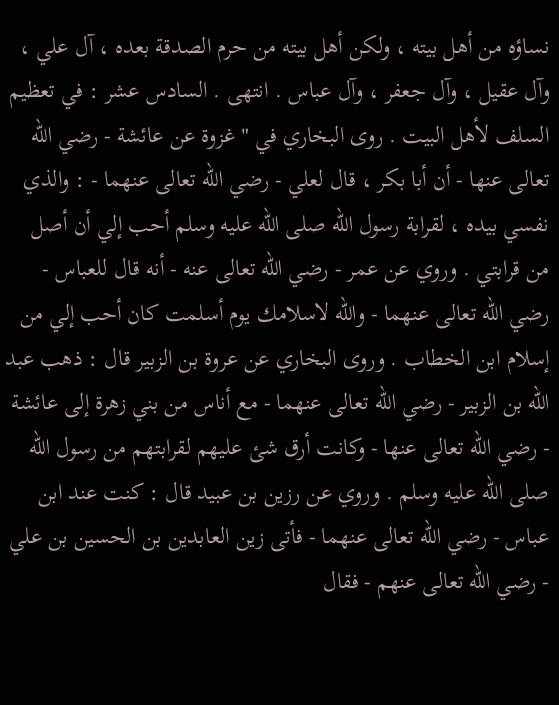نساؤه من أهل بيته ، ولكن أهل بيته من حرم الصدقة بعده ، آل علي ، وآل عقيل ، وآل جعفر ، وآل عباس . انتهى . السادس عشر : في تعظيم السلف لأهل البيت . روى البخاري في " غزوة عن عائشة - رضي الله تعالى عنها - أن أبا بكر ، قال لعلي - رضي الله تعالى عنهما - : والذي نفسي بيده ، لقرابة رسول الله صلى الله عليه وسلم أحب إلي أن أصل من قرابتي . وروي عن عمر - رضي الله تعالى عنه - أنه قال للعباس - رضي الله تعالى عنهما - والله لاسلامك يوم أسلمت كان أحب إلي من إسلام ابن الخطاب . وروى البخاري عن عروة بن الزبير قال : ذهب عبد الله بن الزبير - رضي الله تعالى عنهما - مع أناس من بني زهرة إلى عائشة - رضي الله تعالى عنها - وكانت أرق شئ عليهم لقرابتهم من رسول الله صلى الله عليه وسلم . وروي عن رزين بن عبيد قال : كنت عند ابن عباس - رضي الله تعالى عنهما - فأتى زين العابدين بن الحسين بن علي - رضي الله تعالى عنهم - فقال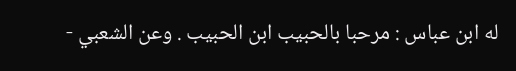له ابن عباس : مرحبا بالحبيب ابن الحبيب . وعن الشعبي -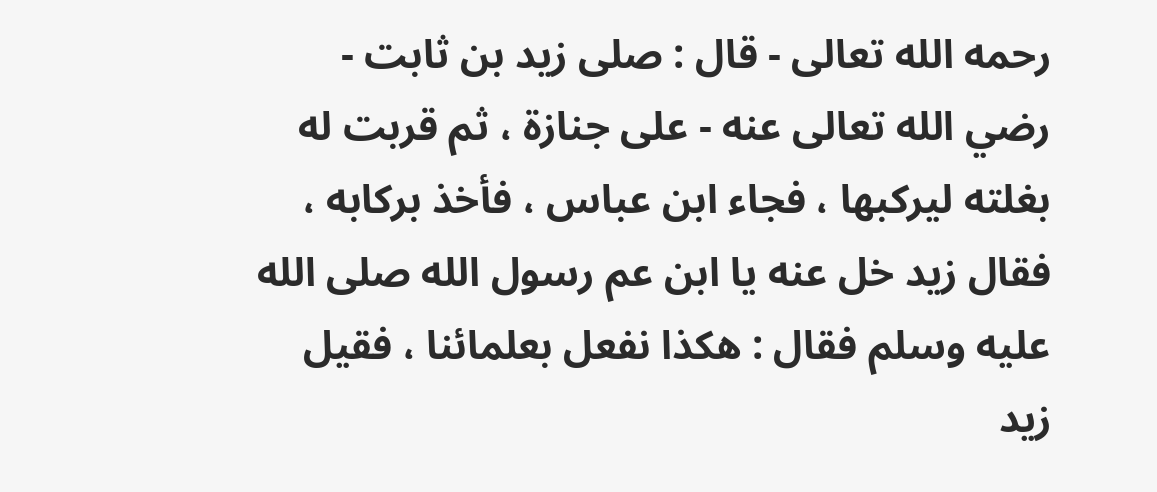رحمه الله تعالى - قال : صلى زيد بن ثابت - رضي الله تعالى عنه - على جنازة ، ثم قربت له بغلته ليركبها ، فجاء ابن عباس ، فأخذ بركابه ، فقال زيد خل عنه يا ابن عم رسول الله صلى الله عليه وسلم فقال : هكذا نفعل بعلمائنا ، فقيل زيد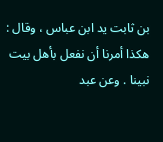بن ثابت يد ابن عباس ، وقال : هكذا أمرنا أن نفعل بأهل بيت نبينا . وعن عبد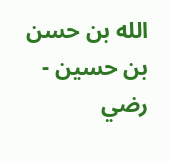الله بن حسن بن حسين - رضي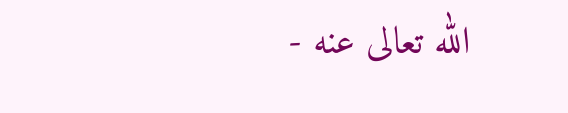الله تعالى عنه -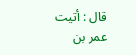قال : أتيت عمر بن